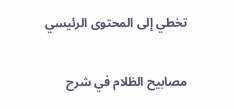تخطي إلى المحتوى الرئيسي

مصابيح الظلام في شرح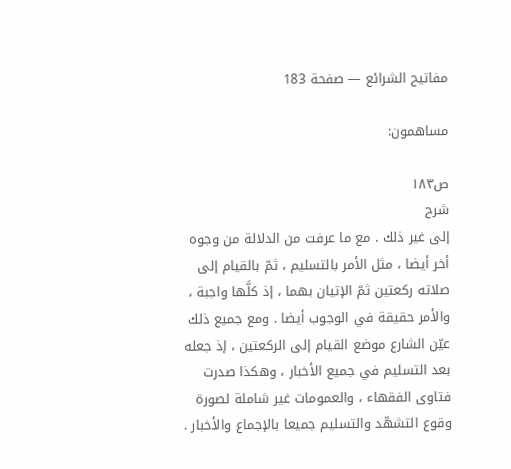مفاتيح الشرائع — صفحة 183

مساهمون:

ص١٨٣
شرح
إلى غير ذلك . مع ما عرفت من الدلالة من وجوه أخر أيضا ، مثل الأمر بالتسليم ، ثمّ بالقيام إلى صلاته ركعتين ثمّ الإتيان بهما ، إذ كلَّها واجبة ، والأمر حقيقة في الوجوب أيضا . ومع جميع ذلك عيّن الشارع موضع القيام إلى الركعتين ، إذ جعله بعد التسليم في جميع الأخبار ، وهكذا صدرت فتاوى الفقهاء ، والعمومات غير شاملة لصورة وقوع التشهّد والتسليم جميعا بالإجماع والأخبار .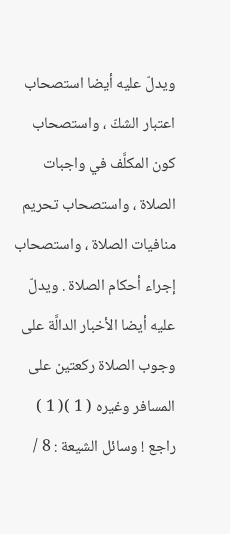ويدلّ عليه أيضا استصحاب اعتبار الشكّ ، واستصحاب كون المكلَّف في واجبات الصلاة ، واستصحاب تحريم منافيات الصلاة ، واستصحاب إجراء أحكام الصلاة . ويدلّ عليه أيضا الأخبار الدالَّة على وجوب الصلاة ركعتين على المسافر وغيره ( 1 )( 1 ) راجع ! وسائل الشيعة : 8 /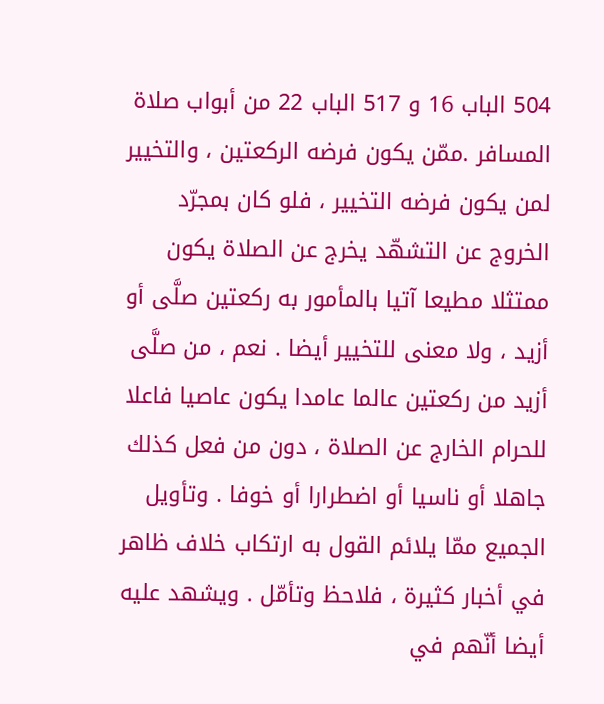504 الباب 16 و 517 الباب 22 من أبواب صلاة المسافر .ممّن يكون فرضه الركعتين ، والتخيير لمن يكون فرضه التخيير ، فلو كان بمجرّد الخروج عن التشهّد يخرج عن الصلاة يكون ممتثلا مطيعا آتيا بالمأمور به ركعتين صلَّى أو أزيد ، ولا معنى للتخيير أيضا . نعم ، من صلَّى أزيد من ركعتين عالما عامدا يكون عاصيا فاعلا للحرام الخارج عن الصلاة ، دون من فعل كذلك جاهلا أو ناسيا أو اضطرارا أو خوفا . وتأويل الجميع ممّا يلائم القول به ارتكاب خلاف ظاهر في أخبار كثيرة ، فلاحظ وتأمّل . ويشهد عليه أيضا أنّهم في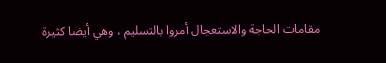مقامات الحاجة والاستعجال أمروا بالتسليم ، وهي أيضا كثيرة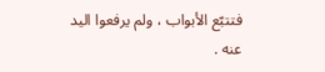فتتبّع الأبواب ، ولم يرفعوا اليد عنه .